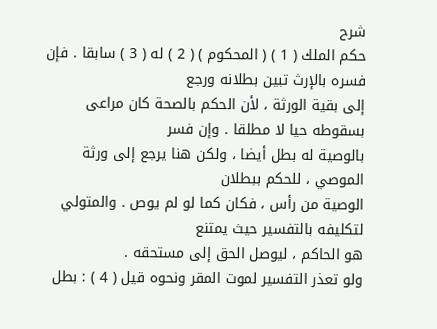شرح
حكم الملك ( 1 ) ( المحكوم ) ( 2 ) له ( 3 ) سابقا . فإن فسره بالإرث تبين بطلانه ورجع
إلى بقية الورثة ، لأن الحكم بالصحة كان مراعى بسقوطه حيا لا مطلقا . وإن فسر
بالوصية له بطل أيضا ، ولكن هنا يرجع إلى ورثة الموصي ، للحكم ببطلان
الوصية من رأس ، فكان كما لو لم يوص . والمتولي لتكليفه بالتفسير حيث يمتنع
هو الحاكم ، ليوصل الحق إلى مستحقه .
ولو تعذر التفسير لموت المقر ونحوه قيل ( 4 ) : بطل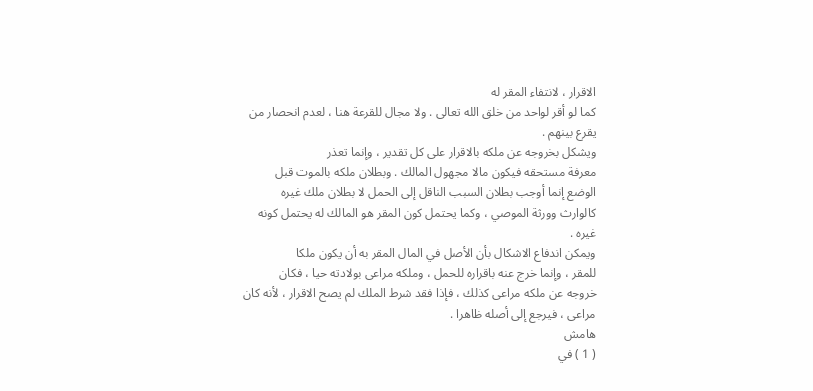الاقرار ، لانتفاء المقر له
كما لو أقر لواحد من خلق الله تعالى . ولا مجال للقرعة هنا ، لعدم انحصار من
يقرع بينهم .
ويشكل بخروجه عن ملكه بالاقرار على كل تقدير ، وإنما تعذر
معرفة مستحقه فيكون مالا مجهول المالك . وبطلان ملكه بالموت قبل
الوضع إنما أوجب بطلان السبب الناقل إلى الحمل لا بطلان ملك غيره
كالوارث وورثة الموصي ، وكما يحتمل كون المقر هو المالك له يحتمل كونه
غيره .
ويمكن اندفاع الاشكال بأن الأصل في المال المقر به أن يكون ملكا
للمقر ، وإنما خرج عنه باقراره للحمل ، وملكه مراعى بولادته حيا ، فكان
خروجه عن ملكه مراعى كذلك ، فإذا فقد شرط الملك لم يصح الاقرار ، لأنه كان
مراعى ، فيرجع إلى أصله ظاهرا .
هامش
( 1 ) في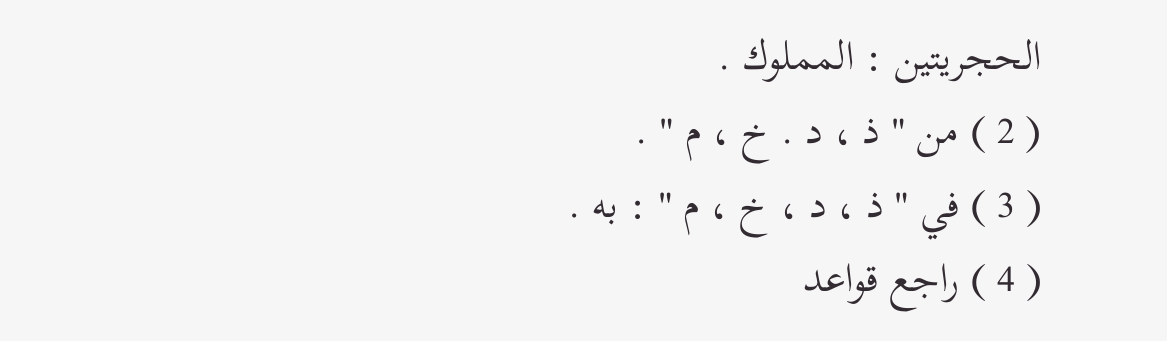الحجريتين : المملوك .
( 2 ) من " ذ ، د . خ ، م " .
( 3 ) في " ذ ، د ، خ ، م " : به .
( 4 ) راجع قواعد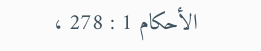الأحكام 1 : 278 ،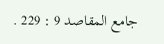جامع المقاصد 9 : 229 .